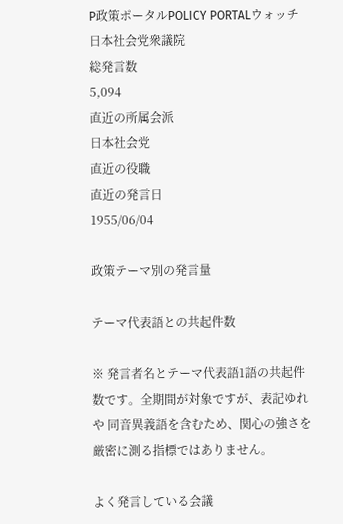P政策ポータルPOLICY PORTALウォッチ
日本社会党衆議院
総発言数
5,094
直近の所属会派
日本社会党
直近の役職
直近の発言日
1955/06/04

政策テーマ別の発言量

テーマ代表語との共起件数

※ 発言者名とテーマ代表語1語の共起件数です。全期間が対象ですが、表記ゆれや 同音異義語を含むため、関心の強さを厳密に測る指標ではありません。

よく発言している会議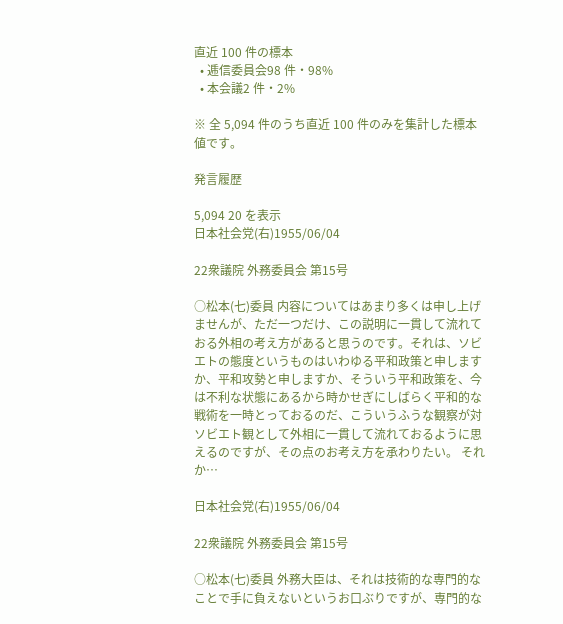直近 100 件の標本
  • 逓信委員会98 件・98%
  • 本会議2 件・2%

※ 全 5,094 件のうち直近 100 件のみを集計した標本値です。

発言履歴

5,094 20 を表示
日本社会党(右)1955/06/04

22衆議院 外務委員会 第15号

○松本(七)委員 内容についてはあまり多くは申し上げませんが、ただ一つだけ、この説明に一貫して流れておる外相の考え方があると思うのです。それは、ソビエトの態度というものはいわゆる平和政策と申しますか、平和攻勢と申しますか、そういう平和政策を、今は不利な状態にあるから時かせぎにしばらく平和的な戦術を一時とっておるのだ、こういうふうな観察が対ソビエト観として外相に一貫して流れておるように思えるのですが、その点のお考え方を承わりたい。 それか…

日本社会党(右)1955/06/04

22衆議院 外務委員会 第15号

○松本(七)委員 外務大臣は、それは技術的な専門的なことで手に負えないというお口ぶりですが、専門的な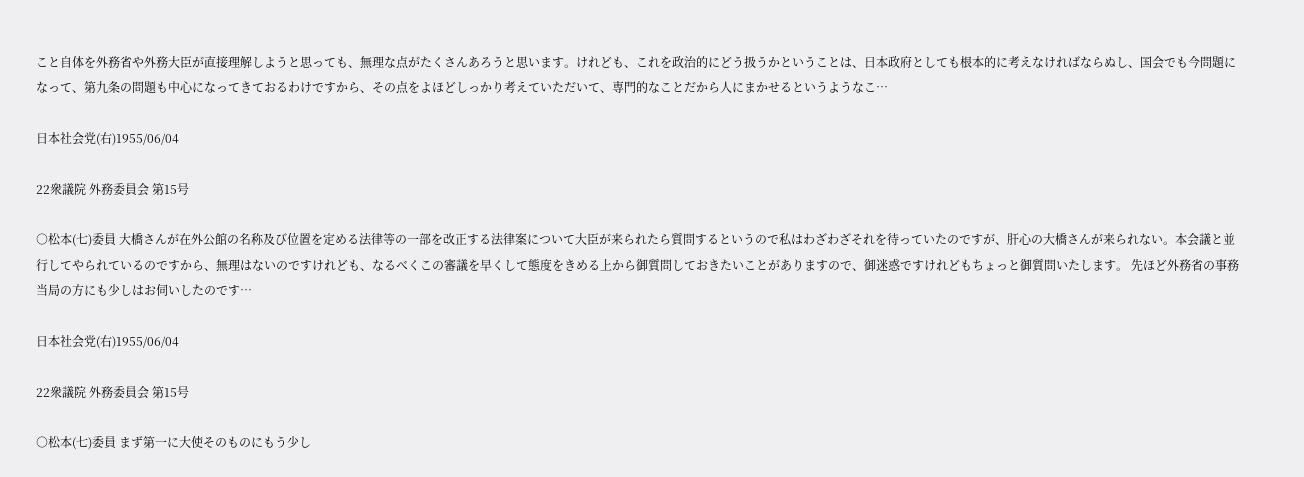こと自体を外務省や外務大臣が直接理解しようと思っても、無理な点がたくさんあろうと思います。けれども、これを政治的にどう扱うかということは、日本政府としても根本的に考えなければならぬし、国会でも今問題になって、第九条の問題も中心になってきておるわけですから、その点をよほどしっかり考えていただいて、専門的なことだから人にまかせるというようなこ…

日本社会党(右)1955/06/04

22衆議院 外務委員会 第15号

○松本(七)委員 大橋さんが在外公館の名称及び位置を定める法律等の一部を改正する法律案について大臣が来られたら質問するというので私はわざわざそれを待っていたのですが、肝心の大橋さんが来られない。本会議と並行してやられているのですから、無理はないのですけれども、なるべくこの審議を早くして態度をきめる上から御質問しておきたいことがありますので、御迷惑ですけれどもちょっと御質問いたします。 先ほど外務省の事務当局の方にも少しはお伺いしたのです…

日本社会党(右)1955/06/04

22衆議院 外務委員会 第15号

○松本(七)委員 まず第一に大使そのものにもう少し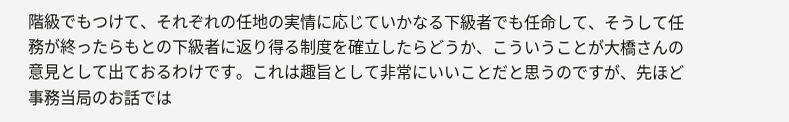階級でもつけて、それぞれの任地の実情に応じていかなる下級者でも任命して、そうして任務が終ったらもとの下級者に返り得る制度を確立したらどうか、こういうことが大橋さんの意見として出ておるわけです。これは趣旨として非常にいいことだと思うのですが、先ほど事務当局のお話では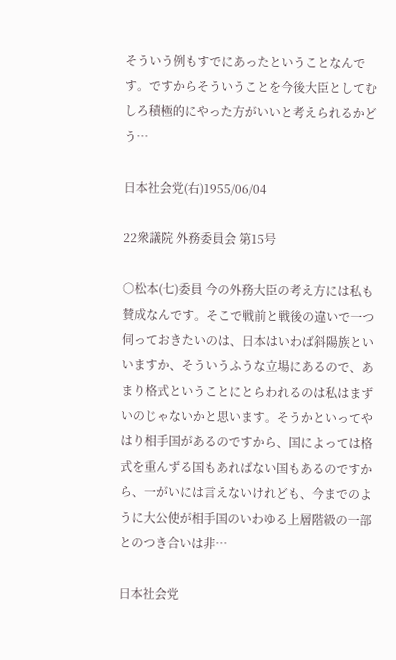そういう例もすでにあったということなんです。ですからそういうことを今後大臣としてむしろ積極的にやった方がいいと考えられるかどう…

日本社会党(右)1955/06/04

22衆議院 外務委員会 第15号

○松本(七)委員 今の外務大臣の考え方には私も賛成なんです。そこで戦前と戦後の違いで一つ伺っておきたいのは、日本はいわば斜陽族といいますか、そういうふうな立場にあるので、あまり格式ということにとらわれるのは私はまずいのじゃないかと思います。そうかといってやはり相手国があるのですから、国によっては格式を重んずる国もあればない国もあるのですから、一がいには言えないけれども、今までのように大公使が相手国のいわゆる上層階級の一部とのつき合いは非…

日本社会党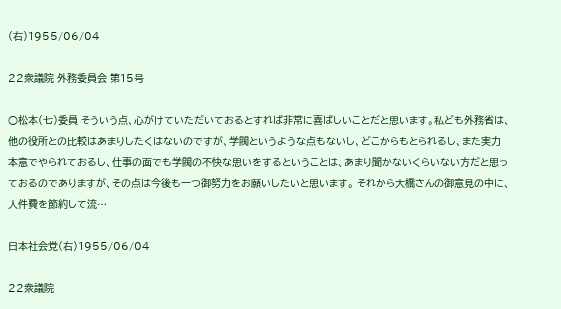(右)1955/06/04

22衆議院 外務委員会 第15号

○松本(七)委員 そういう点、心がけていただいておるとすれば非常に喜ばしいことだと思います。私ども外務省は、他の役所との比較はあまりしたくはないのですが、学閥というような点もないし、どこからもとられるし、また実力本意でやられておるし、仕事の面でも学閥の不快な思いをするということは、あまり聞かないくらいない方だと思っておるのでありますが、その点は今後も一つ御努力をお願いしたいと思います。 それから大橋さんの御意見の中に、人件費を節約して流…

日本社会党(右)1955/06/04

22衆議院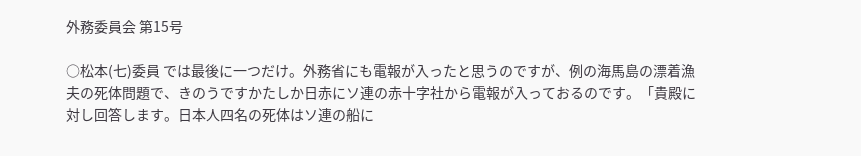外務委員会 第15号

○松本(七)委員 では最後に一つだけ。外務省にも電報が入ったと思うのですが、例の海馬島の漂着漁夫の死体問題で、きのうですかたしか日赤にソ連の赤十字社から電報が入っておるのです。「貴殿に対し回答します。日本人四名の死体はソ連の船に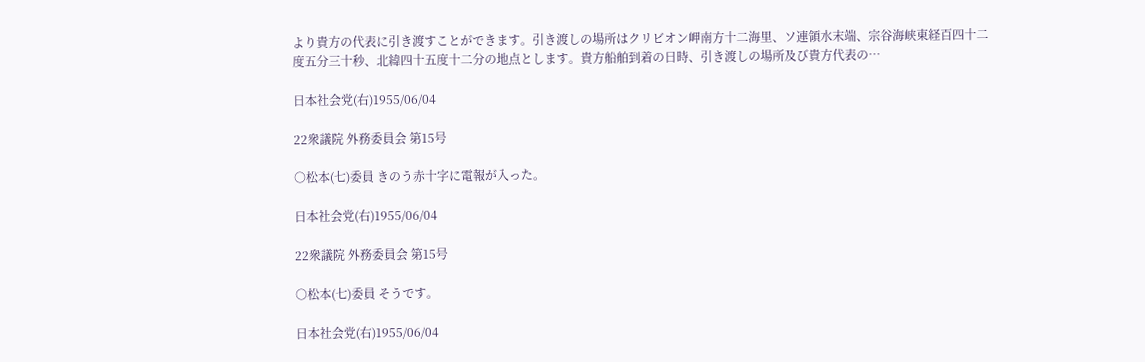より貴方の代表に引き渡すことができます。引き渡しの場所はクリビオン岬南方十二海里、ソ連領水末端、宗谷海峡東経百四十二度五分三十秒、北緯四十五度十二分の地点とします。貴方船舶到着の日時、引き渡しの場所及び貴方代表の…

日本社会党(右)1955/06/04

22衆議院 外務委員会 第15号

○松本(七)委員 きのう赤十字に電報が入った。

日本社会党(右)1955/06/04

22衆議院 外務委員会 第15号

○松本(七)委員 そうです。

日本社会党(右)1955/06/04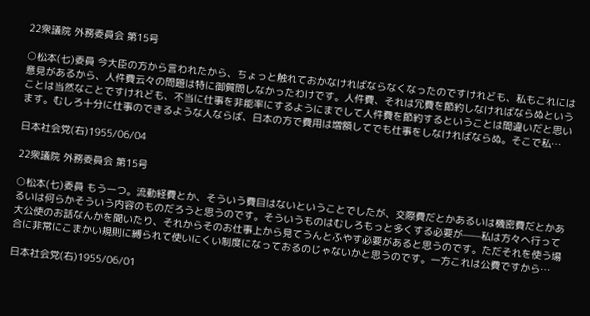22衆議院 外務委員会 第15号

○松本(七)委員 今大臣の方から言われたから、ちょっと触れておかなければならなくなったのですけれども、私もこれには意見があるから、人件費云々の問題は特に御質問しなかったわけです。人件費、それは冗費を節約しなければならぬということは当然なことですけれども、不当に仕事を非能率にするようにまでして人件費を節約するということは間違いだと思います。むしろ十分に仕事のできるような人ならば、日本の方で費用は増額してでも仕事をしなければならぬ。そこで私…

日本社会党(右)1955/06/04

22衆議院 外務委員会 第15号

○松本(七)委員 もう一つ。流動経費とか、そういう費目はないということでしたが、交際費だとかあるいは機密費だとかあるいは何らかそういう内容のものだろうと思うのです。そういうものはむしろもっと多くする必要が——私は方々へ行って大公使のお話なんかを聞いたり、それからそのお仕事上から見てうんとふやす必要があると思うのです。ただそれを使う場合に非常にこまかい規則に縛られて使いにくい制度になっておるのじゃないかと思うのです。一方これは公費ですから…

日本社会党(右)1955/06/01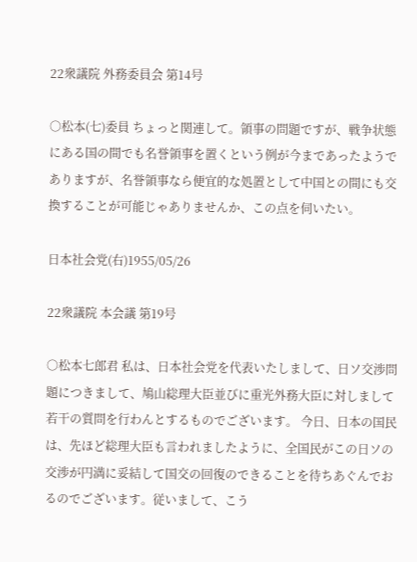22衆議院 外務委員会 第14号

○松本(七)委員 ちょっと関連して。領事の問題ですが、戦争状態にある国の間でも名誉領事を置くという例が今まであったようでありますが、名誉領事なら便宜的な処置として中国との間にも交換することが可能じゃありませんか、この点を伺いたい。

日本社会党(右)1955/05/26

22衆議院 本会議 第19号

○松本七郎君 私は、日本社会党を代表いたしまして、日ソ交渉問題につきまして、鳩山総理大臣並びに重光外務大臣に対しまして若干の質問を行わんとするものでございます。 今日、日本の国民は、先ほど総理大臣も言われましたように、全国民がこの日ソの交渉が円満に妥結して国交の回復のできることを待ちあぐんでおるのでございます。従いまして、こう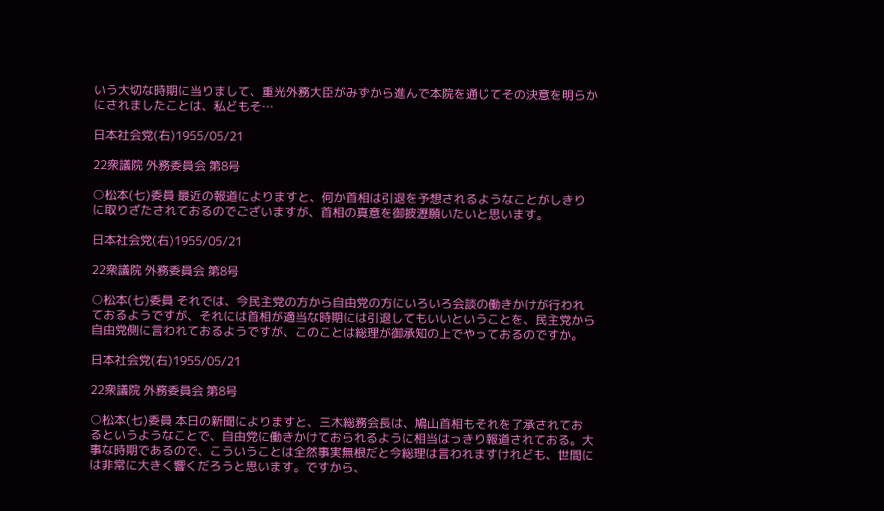いう大切な時期に当りまして、重光外務大臣がみずから進んで本院を通じてその決意を明らかにされましたことは、私どもそ…

日本社会党(右)1955/05/21

22衆議院 外務委員会 第8号

○松本(七)委員 最近の報道によりますと、何か首相は引退を予想されるようなことがしきりに取りざたされておるのでございますが、首相の真意を御披瀝願いたいと思います。

日本社会党(右)1955/05/21

22衆議院 外務委員会 第8号

○松本(七)委員 それでは、今民主党の方から自由党の方にいろいろ会談の働きかけが行われておるようですが、それには首相が適当な時期には引退してもいいということを、民主党から自由党側に言われておるようですが、このことは総理が御承知の上でやっておるのですか。

日本社会党(右)1955/05/21

22衆議院 外務委員会 第8号

○松本(七)委員 本日の新聞によりますと、三木総務会長は、鳩山首相もそれを了承されておるというようなことで、自由党に働きかけておられるように相当はっきり報道されておる。大事な時期であるので、こういうことは全然事実無根だと今総理は言われますけれども、世間には非常に大きく響くだろうと思います。ですから、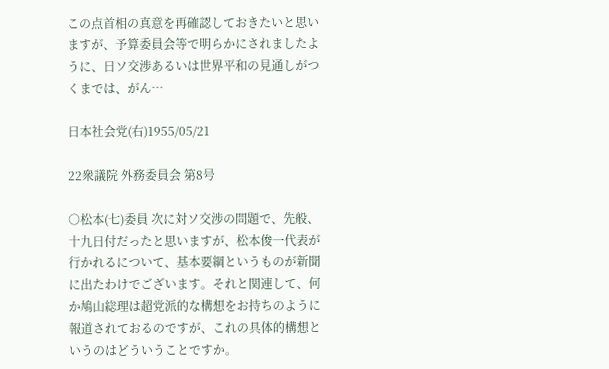この点首相の真意を再確認しておきたいと思いますが、予算委員会等で明らかにされましたように、日ソ交渉あるいは世界平和の見通しがつくまでは、がん…

日本社会党(右)1955/05/21

22衆議院 外務委員会 第8号

○松本(七)委員 次に対ソ交渉の問題で、先般、十九日付だったと思いますが、松本俊一代表が行かれるについて、基本要綱というものが新聞に出たわけでございます。それと関連して、何か鳩山総理は超党派的な構想をお持ちのように報道されておるのですが、これの具体的構想というのはどういうことですか。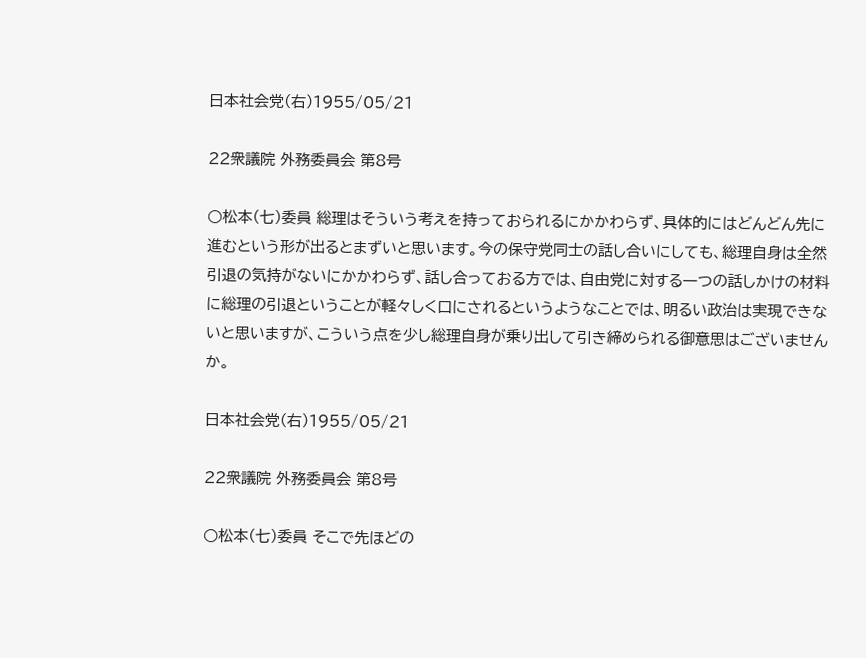日本社会党(右)1955/05/21

22衆議院 外務委員会 第8号

○松本(七)委員 総理はそういう考えを持っておられるにかかわらず、具体的にはどんどん先に進むという形が出るとまずいと思います。今の保守党同士の話し合いにしても、総理自身は全然引退の気持がないにかかわらず、話し合っておる方では、自由党に対する一つの話しかけの材料に総理の引退ということが軽々しく口にされるというようなことでは、明るい政治は実現できないと思いますが、こういう点を少し総理自身が乗り出して引き締められる御意思はございませんか。

日本社会党(右)1955/05/21

22衆議院 外務委員会 第8号

○松本(七)委員 そこで先ほどの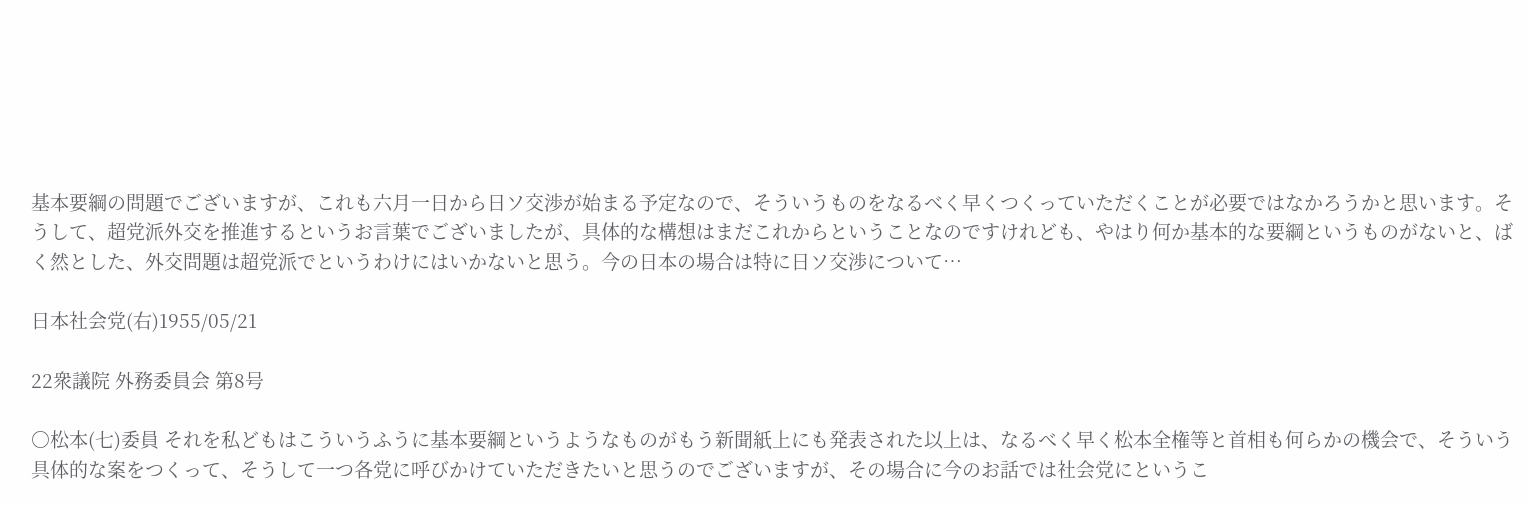基本要綱の問題でございますが、これも六月一日から日ソ交渉が始まる予定なので、そういうものをなるべく早くつくっていただくことが必要ではなかろうかと思います。そうして、超党派外交を推進するというお言葉でございましたが、具体的な構想はまだこれからということなのですけれども、やはり何か基本的な要綱というものがないと、ばく然とした、外交問題は超党派でというわけにはいかないと思う。今の日本の場合は特に日ソ交渉について…

日本社会党(右)1955/05/21

22衆議院 外務委員会 第8号

○松本(七)委員 それを私どもはこういうふうに基本要綱というようなものがもう新聞紙上にも発表された以上は、なるべく早く松本全権等と首相も何らかの機会で、そういう具体的な案をつくって、そうして一つ各党に呼びかけていただきたいと思うのでございますが、その場合に今のお話では社会党にというこ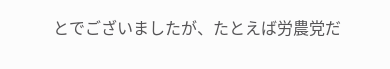とでございましたが、たとえば労農党だ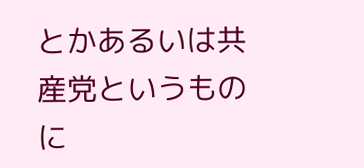とかあるいは共産党というものに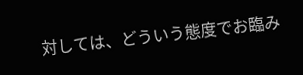対しては、どういう態度でお臨み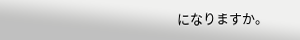になりますか。